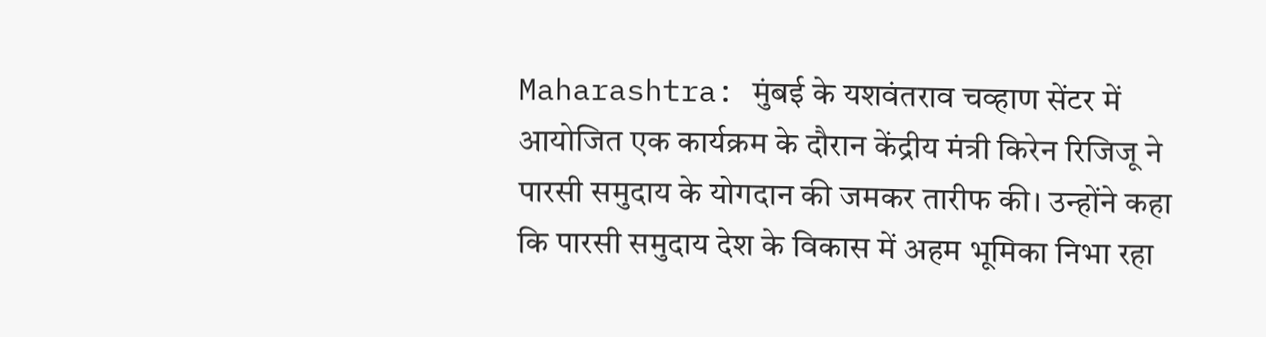Maharashtra: मुंबई के यशवंतराव चव्हाण सेंटर में आयोजित एक कार्यक्रम के दौरान केंद्रीय मंत्री किरेन रिजिजू ने पारसी समुदाय के योगदान की जमकर तारीफ की। उन्होंने कहा कि पारसी समुदाय देश के विकास में अहम भूमिका निभा रहा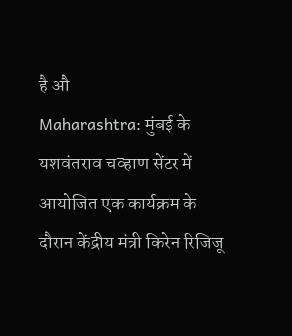है औ
Maharashtra: मुंबई के यशवंतराव चव्हाण सेंटर में आयोजित एक कार्यक्रम के दौरान केंद्रीय मंत्री किरेन रिजिजू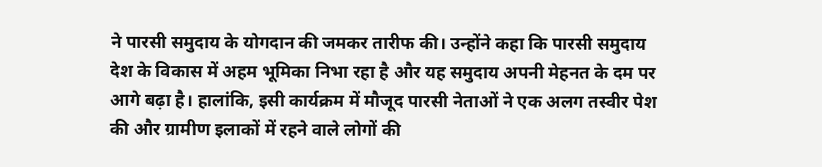ने पारसी समुदाय के योगदान की जमकर तारीफ की। उन्होंने कहा कि पारसी समुदाय देश के विकास में अहम भूमिका निभा रहा है और यह समुदाय अपनी मेहनत के दम पर आगे बढ़ा है। हालांकि, इसी कार्यक्रम में मौजूद पारसी नेताओं ने एक अलग तस्वीर पेश की और ग्रामीण इलाकों में रहने वाले लोगों की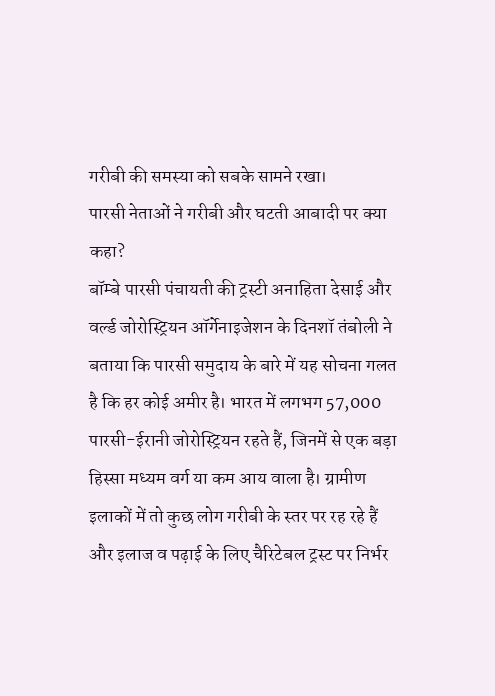गरीबी की समस्या को सबके सामने रखा।
पारसी नेताओं ने गरीबी और घटती आबादी पर क्या कहा?
बॉम्बे पारसी पंचायती की ट्रस्टी अनाहिता देसाई और वर्ल्ड जोरोस्ट्रियन ऑर्गेनाइजेशन के दिनशॉ तंबोली ने बताया कि पारसी समुदाय के बारे में यह सोचना गलत है कि हर कोई अमीर है। भारत में लगभग 57,000 पारसी-ईरानी जोरोस्ट्रियन रहते हैं, जिनमें से एक बड़ा हिस्सा मध्यम वर्ग या कम आय वाला है। ग्रामीण इलाकों में तो कुछ लोग गरीबी के स्तर पर रह रहे हैं और इलाज व पढ़ाई के लिए चैरिटेबल ट्रस्ट पर निर्भर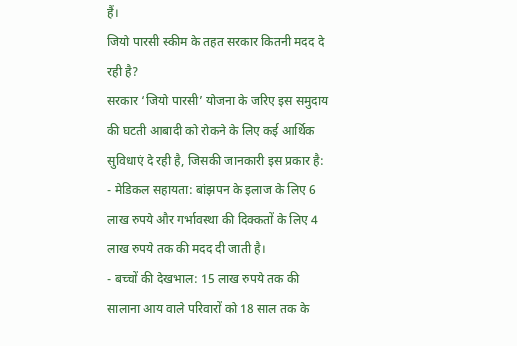हैं।
जियो पारसी स्कीम के तहत सरकार कितनी मदद दे रही है?
सरकार ‘जियो पारसी’ योजना के जरिए इस समुदाय की घटती आबादी को रोकने के लिए कई आर्थिक सुविधाएं दे रही है, जिसकी जानकारी इस प्रकार है:
- मेडिकल सहायता: बांझपन के इलाज के लिए 6 लाख रुपये और गर्भावस्था की दिक्कतों के लिए 4 लाख रुपये तक की मदद दी जाती है।
- बच्चों की देखभाल: 15 लाख रुपये तक की सालाना आय वाले परिवारों को 18 साल तक के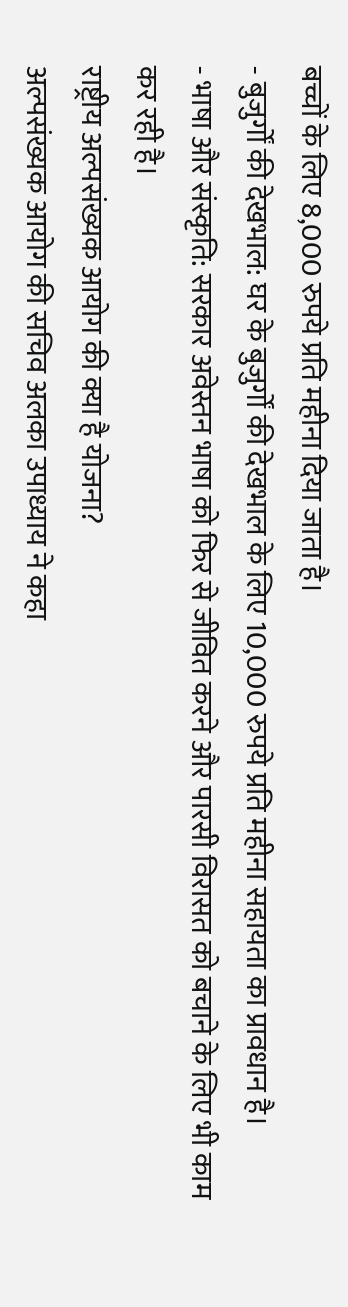बच्चों के लिए 8,000 रुपये प्रति महीना दिया जाता है।
- बुजुर्गों की देखभाल: घर के बुजुर्गों की देखभाल के लिए 10,000 रुपये प्रति महीना सहायता का प्रावधान है।
- भाषा और संस्कृति: सरकार अवेस्तन भाषा को फिर से जीवित करने और पारसी विरासत को बचाने के लिए भी काम कर रही है।
राष्ट्रीय अल्पसंख्यक आयोग की क्या है योजना?
अल्पसंख्यक आयोग की सचिव अलका उपाध्याय ने कहा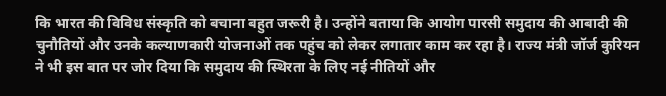कि भारत की विविध संस्कृति को बचाना बहुत जरूरी है। उन्होंने बताया कि आयोग पारसी समुदाय की आबादी की चुनौतियों और उनके कल्याणकारी योजनाओं तक पहुंच को लेकर लगातार काम कर रहा है। राज्य मंत्री जॉर्ज कुरियन ने भी इस बात पर जोर दिया कि समुदाय की स्थिरता के लिए नई नीतियों और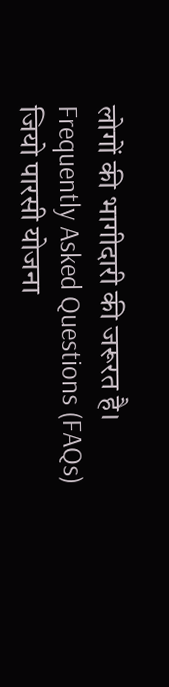लोगों की भागीदारी की जरूरत है।
Frequently Asked Questions (FAQs)
जियो पारसी योजना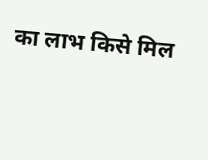का लाभ किसे मिल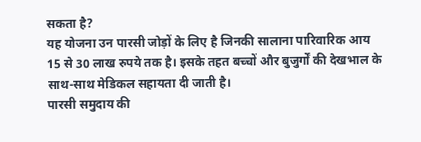सकता है?
यह योजना उन पारसी जोड़ों के लिए है जिनकी सालाना पारिवारिक आय 15 से 30 लाख रुपये तक है। इसके तहत बच्चों और बुजुर्गों की देखभाल के साथ-साथ मेडिकल सहायता दी जाती है।
पारसी समुदाय की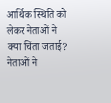आर्थिक स्थिति को लेकर नेताओं ने क्या चिंता जताई?
नेताओं ने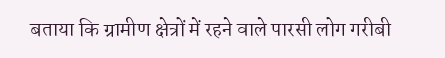बताया कि ग्रामीण क्षेत्रों में रहने वाले पारसी लोग गरीबी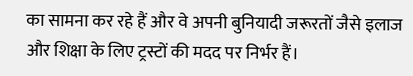का सामना कर रहे हैं और वे अपनी बुनियादी जरूरतों जैसे इलाज और शिक्षा के लिए ट्रस्टों की मदद पर निर्भर हैं।